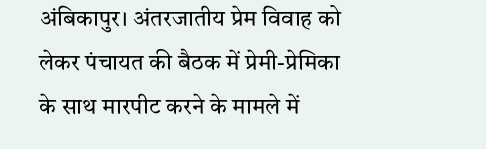अंबिकापुर। अंतरजातीय प्रेम विवाह को लेकर पंचायत की बैठक में प्रेमी-प्रेमिका के साथ मारपीट करने के मामले में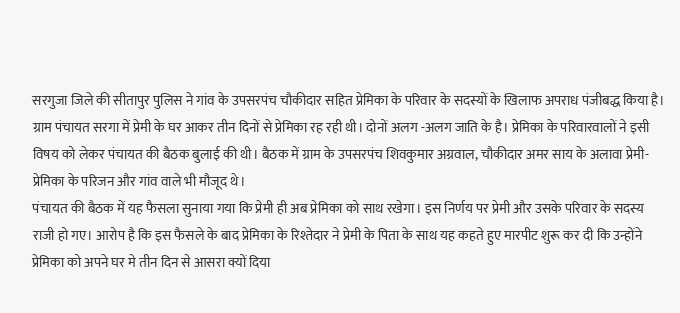सरगुजा जिले की सीतापुर पुलिस ने गांव के उपसरपंच चौकीदार सहित प्रेमिका के परिवार के सदस्यों के खिलाफ अपराध पंजीबद्ध किया है। ग्राम पंचायत सरगा में प्रेमी के घर आकर तीन दिनों से प्रेमिका रह रही थी। दोनों अलग -अलग जाति के है। प्रेमिका के परिवारवालों ने इसी विषय को लेकर पंचायत की बैठक बुलाई की थी। बैठक में ग्राम के उपसरपंच शिवकुमार अग्रवाल, चौकीदार अमर साय के अलावा प्रेमी-प्रेमिका के परिजन और गांव वाले भी मौजूद थे।
पंचायत की बैठक में यह फैसला सुनाया गया कि प्रेमी ही अब प्रेमिका को साथ रखेगा। इस निर्णय पर प्रेमी और उसके परिवार के सदस्य राजी हो गए। आरोप है कि इस फैसले के बाद प्रेमिका के रिश्तेदार ने प्रेमी के पिता के साथ यह कहते हुए मारपीट शुरू कर दी कि उन्होंने प्रेमिका को अपने घर मे तीन दिन से आसरा क्यों दिया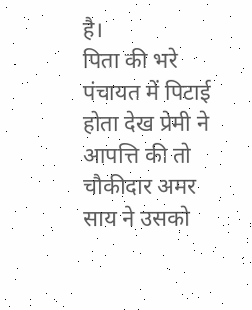है।
पिता की भरे पंचायत में पिटाई होता देख प्रेमी ने आपत्ति की तो चौकीदार अमर साय ने उसको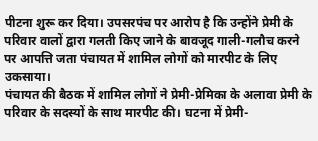पीटना शुरू कर दिया। उपसरपंच पर आरोप है कि उन्होंने प्रेमी के परिवार वालों द्वारा गलती किए जाने के बावजूद गाली-गलौच करने पर आपत्ति जता पंचायत में शामिल लोगों को मारपीट के लिए उकसाया।
पंचायत की बैठक में शामिल लोगों ने प्रेमी-प्रेमिका के अलावा प्रेमी के परिवार के सदस्यों के साथ मारपीट की। घटना में प्रेमी-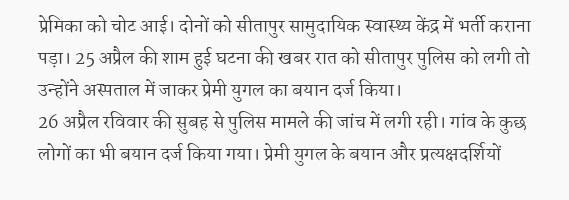प्रेमिका को चोट आई। दोनों को सीतापुर सामुदायिक स्वास्थ्य केंद्र में भर्ती कराना पड़ा। 25 अप्रैल की शाम हुई घटना की खबर रात को सीतापुर पुलिस को लगी तो उन्होंने अस्पताल में जाकर प्रेमी युगल का बयान दर्ज किया।
26 अप्रैल रविवार की सुबह से पुलिस मामले की जांच में लगी रही। गांव के कुछ लोगों का भी बयान दर्ज किया गया। प्रेमी युगल के बयान और प्रत्यक्षदर्शियों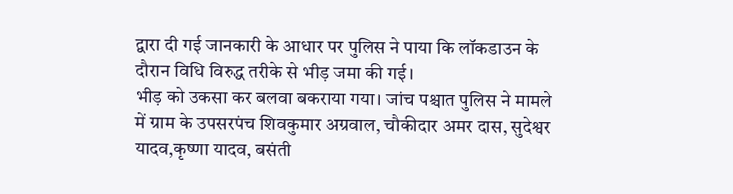द्वारा दी गई जानकारी के आधार पर पुलिस ने पाया कि लॉकडाउन के दौरान विधि विरुद्ध तरीके से भीड़ जमा की गई।
भीड़ को उकसा कर बलवा बकराया गया। जांच पश्चात पुलिस ने मामले में ग्राम के उपसरपंच शिवकुमार अग्रवाल, चौकीदार अमर दास, सुदेश्वर यादव,कृष्णा यादव, बसंती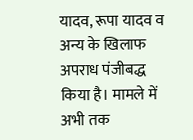यादव, रूपा यादव व अन्य के खिलाफ अपराध पंजीबद्ध किया है। मामले में अभी तक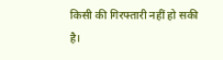किसी की गिरफ्तारी नहीं हो सकी है।